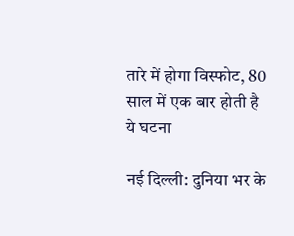तारे में होगा विस्फोट, 80 साल में एक बार होती है ये घटना

नई दिल्ली: दुनिया भर के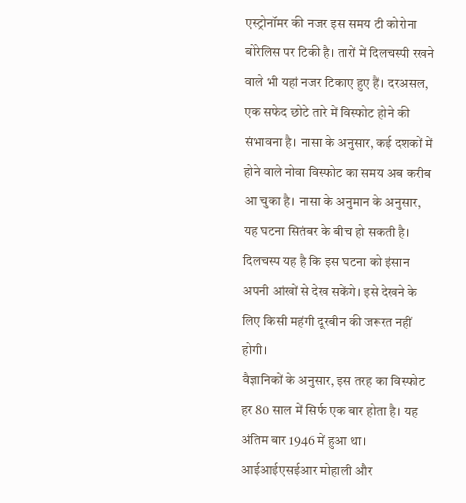एस्ट्रोनॉमर की नजर इस समय टी कोरोना बोरेलिस पर टिकी है। तारों में दिलचस्पी रखने वाले भी यहां नजर टिकाए हुए हैं। दरअसल, एक सफेद छोटे तारे में विस्फोट होने की संभावना है। नासा के अनुसार, कई दशकों में होने वाले नोवा विस्फोट का समय अब करीब आ चुका है। नासा के अनुमान के अनुसार, यह घटना सितंबर के बीच हो सकती है। दिलचस्प यह है कि इस घटना को इंसान अपनी आंखों से देख सकेंगे। इसे देखने के लिए किसी महंगी दूरबीन की जरूरत नहीं होगी।
वैज्ञानिकों के अनुसार, इस तरह का विस्फोट हर 80 साल में सिर्फ एक बार होता है। यह अंतिम बार 1946 में हुआ था। आईआईएसईआर मोहाली और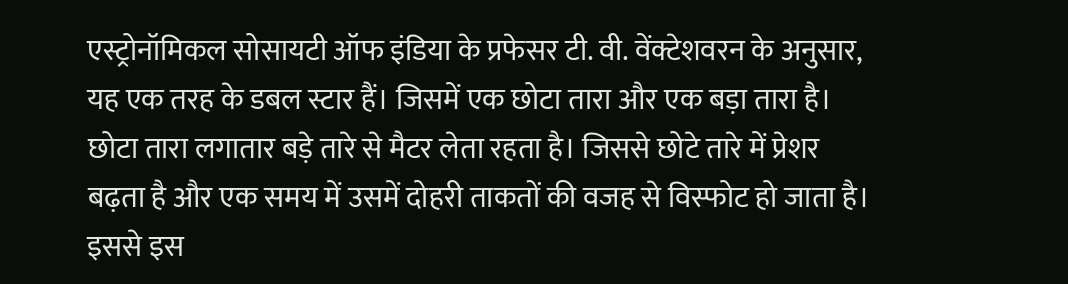एस्ट्रोनॉमिकल सोसायटी ऑफ इंडिया के प्रफेसर टी. वी. वेंक्टेशवरन के अनुसार, यह एक तरह के डबल स्टार हैं। जिसमें एक छोटा तारा और एक बड़ा तारा है। छोटा तारा लगातार बड़े तारे से मैटर लेता रहता है। जिससे छोटे तारे में प्रेशर बढ़ता है और एक समय में उसमें दोहरी ताकतों की वजह से विस्फोट हो जाता है। इससे इस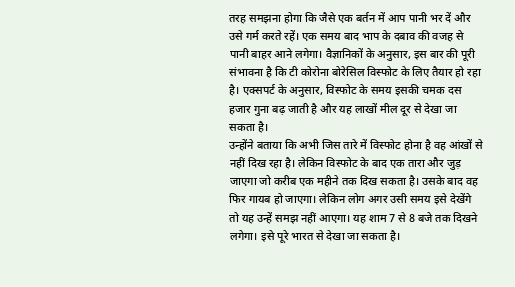तरह समझना होगा कि जैसे एक बर्तन में आप पानी भर दें और उसे गर्म करते रहें। एक समय बाद भाप के दबाव की वजह से पानी बाहर आने लगेगा। वैज्ञानिकों के अनुसार, इस बार की पूरी संभावना है कि टी कोरोना बोरेसिल विस्फोट के लिए तैयार हो रहा है। एक्सपर्ट के अनुसार, विस्फोट के समय इसकी चमक दस हजार गुना बढ़ जाती है और यह लाखों मील दूर से देखा जा सकता है।
उन्होंने बताया कि अभी जिस तारे में विस्फोट होना है वह आंखों से नहीं दिख रहा है। लेकिन विस्फोट के बाद एक तारा और जुड़ जाएगा जो करीब एक महीने तक दिख सकता है। उसके बाद वह फिर गायब हो जाएगा। लेकिन लोग अगर उसी समय इसे देखेंगे तो यह उन्हें समझ नहीं आएगा। यह शाम 7 से 8 बजे तक दिखने लगेगा। इसे पूरे भारत से देखा जा सकता है।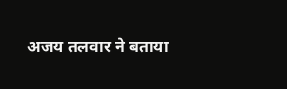अजय तलवार ने बताया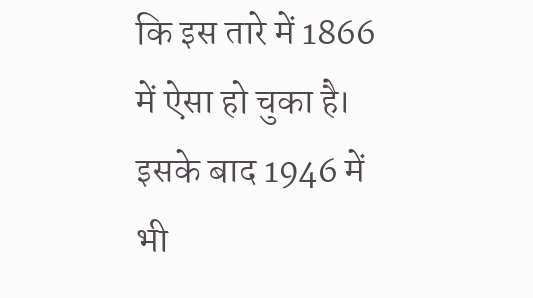कि इस तारे में 1866 में ऐसा हो चुका है। इसके बाद 1946 में भी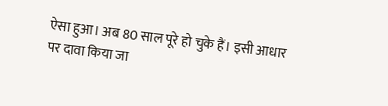ऐसा हुआ। अब 80 साल पूरे हो चुके हैं। इसी आधार पर दावा किया जा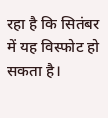रहा है कि सितंबर में यह विस्फोट हो सकता है।